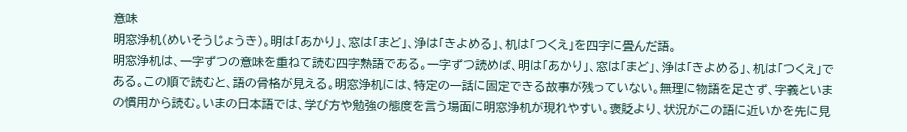意味
明窓浄机(めいそうじょうき)。明は「あかり」、窓は「まど」、浄は「きよめる」、机は「つくえ」を四字に畳んだ語。
明窓浄机は、一字ずつの意味を重ねて読む四字熟語である。一字ずつ読めば、明は「あかり」、窓は「まど」、浄は「きよめる」、机は「つくえ」である。この順で読むと、語の骨格が見える。明窓浄机には、特定の一話に固定できる故事が残っていない。無理に物語を足さず、字義といまの慣用から読む。いまの日本語では、学び方や勉強の態度を言う場面に明窓浄机が現れやすい。褒貶より、状況がこの語に近いかを先に見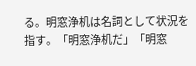る。明窓浄机は名詞として状況を指す。「明窓浄机だ」「明窓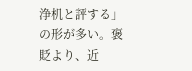浄机と評する」の形が多い。褒貶より、近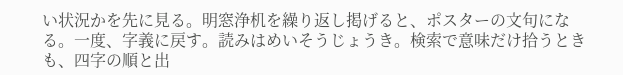い状況かを先に見る。明窓浄机を繰り返し掲げると、ポスターの文句になる。一度、字義に戻す。読みはめいそうじょうき。検索で意味だけ拾うときも、四字の順と出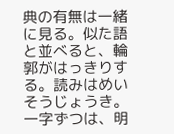典の有無は一緒に見る。似た語と並べると、輪郭がはっきりする。読みはめいそうじょうき。一字ずつは、明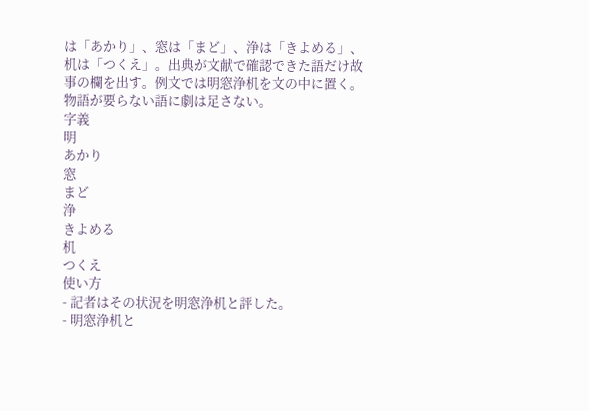は「あかり」、窓は「まど」、浄は「きよめる」、机は「つくえ」。出典が文献で確認できた語だけ故事の欄を出す。例文では明窓浄机を文の中に置く。物語が要らない語に劇は足さない。
字義
明
あかり
窓
まど
浄
きよめる
机
つくえ
使い方
- 記者はその状況を明窓浄机と評した。
- 明窓浄机と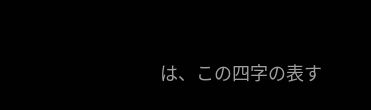は、この四字の表す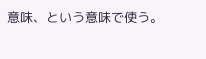意味、という意味で使う。